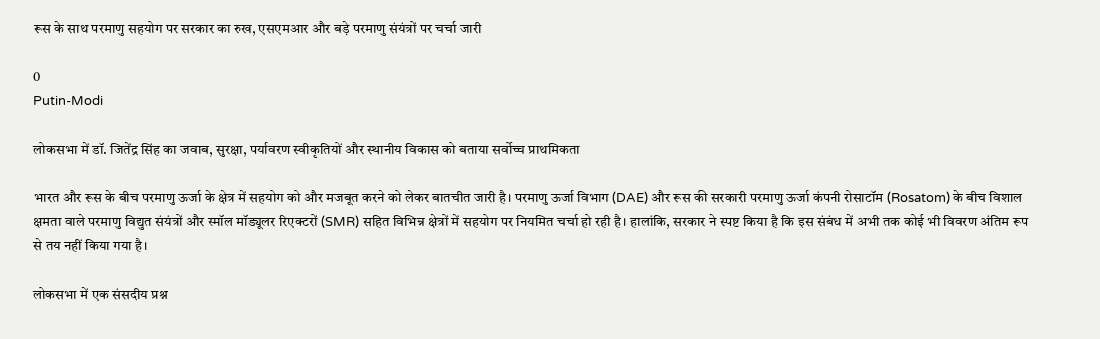रूस के साथ परमाणु सहयोग पर सरकार का रुख, एसएमआर और बड़े परमाणु संयंत्रों पर चर्चा जारी

0
Putin-Modi

लोकसभा में डॉ. जितेंद्र सिंह का जवाब, सुरक्षा, पर्यावरण स्वीकृतियों और स्थानीय विकास को बताया सर्वोच्च प्राथमिकता

भारत और रूस के बीच परमाणु ऊर्जा के क्षेत्र में सहयोग को और मजबूत करने को लेकर बातचीत जारी है। परमाणु ऊर्जा विभाग (DAE) और रूस की सरकारी परमाणु ऊर्जा कंपनी रोसाटॉम (Rosatom) के बीच विशाल क्षमता वाले परमाणु विद्युत संयंत्रों और स्मॉल मॉड्यूलर रिएक्टरों (SMR) सहित विभिन्न क्षेत्रों में सहयोग पर नियमित चर्चा हो रही है। हालांकि, सरकार ने स्पष्ट किया है कि इस संबंध में अभी तक कोई भी विवरण अंतिम रूप से तय नहीं किया गया है।

लोकसभा में एक संसदीय प्रश्न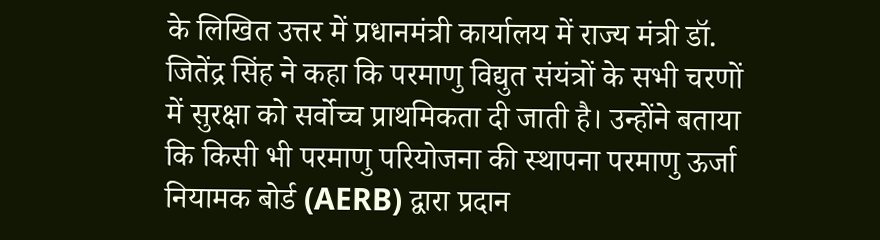के लिखित उत्तर में प्रधानमंत्री कार्यालय में राज्य मंत्री डॉ. जितेंद्र सिंह ने कहा कि परमाणु विद्युत संयंत्रों के सभी चरणों में सुरक्षा को सर्वोच्च प्राथमिकता दी जाती है। उन्होंने बताया कि किसी भी परमाणु परियोजना की स्थापना परमाणु ऊर्जा नियामक बोर्ड (AERB) द्वारा प्रदान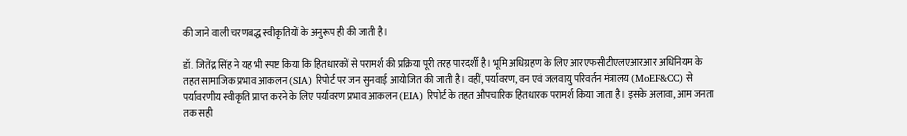की जाने वाली चरणबद्ध स्वीकृतियों के अनुरूप ही की जाती है।

डॉ. जितेंद्र सिंह ने यह भी स्पष्ट किया कि हितधारकों से परामर्श की प्रक्रिया पूरी तरह पारदर्शी है। भूमि अधिग्रहण के लिए आरएफसीटीएलएआरआर अधिनियम के तहत सामाजिक प्रभाव आकलन (SIA) रिपोर्ट पर जन सुनवाई आयोजित की जाती है। वहीं, पर्यावरण, वन एवं जलवायु परिवर्तन मंत्रालय (MoEF&CC) से पर्यावरणीय स्वीकृति प्राप्त करने के लिए पर्यावरण प्रभाव आकलन (EIA) रिपोर्ट के तहत औपचारिक हितधारक परामर्श किया जाता है। इसके अलावा, आम जनता तक सही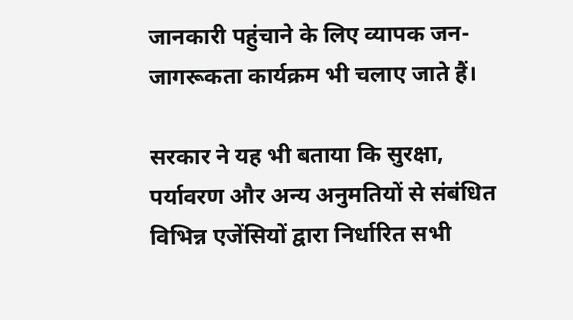जानकारी पहुंचाने के लिए व्यापक जन-जागरूकता कार्यक्रम भी चलाए जाते हैं।

सरकार ने यह भी बताया कि सुरक्षा, पर्यावरण और अन्य अनुमतियों से संबंधित विभिन्न एजेंसियों द्वारा निर्धारित सभी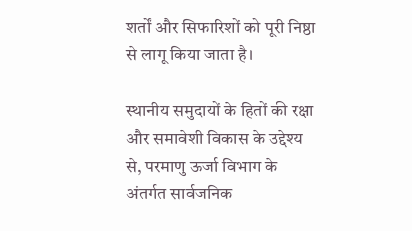शर्तों और सिफारिशों को पूरी निष्ठा से लागू किया जाता है।

स्थानीय समुदायों के हितों की रक्षा और समावेशी विकास के उद्देश्य से, परमाणु ऊर्जा विभाग के अंतर्गत सार्वजनिक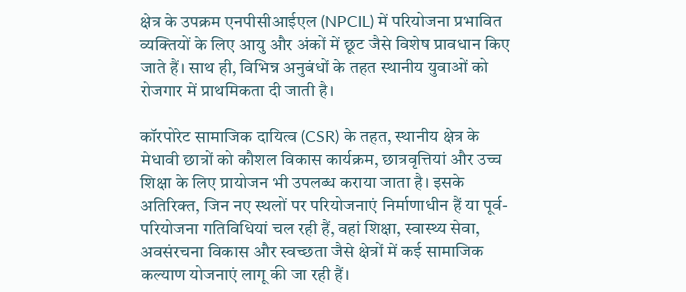क्षेत्र के उपक्रम एनपीसीआईएल (NPCIL) में परियोजना प्रभावित व्यक्तियों के लिए आयु और अंकों में छूट जैसे विशेष प्रावधान किए जाते हैं। साथ ही, विभिन्न अनुबंधों के तहत स्थानीय युवाओं को रोजगार में प्राथमिकता दी जाती है।

कॉरपोरेट सामाजिक दायित्व (CSR) के तहत, स्थानीय क्षेत्र के मेधावी छात्रों को कौशल विकास कार्यक्रम, छात्रवृत्तियां और उच्च शिक्षा के लिए प्रायोजन भी उपलब्ध कराया जाता है। इसके अतिरिक्त, जिन नए स्थलों पर परियोजनाएं निर्माणाधीन हैं या पूर्व-परियोजना गतिविधियां चल रही हैं, वहां शिक्षा, स्वास्थ्य सेवा, अवसंरचना विकास और स्वच्छता जैसे क्षेत्रों में कई सामाजिक कल्याण योजनाएं लागू की जा रही हैं।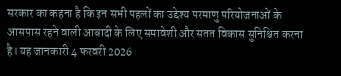सरकार का कहना है कि इन सभी पहलों का उद्देश्य परमाणु परियोजनाओं के आसपास रहने वाली आबादी के लिए समावेशी और सतत विकास सुनिश्चित करना है। यह जानकारी 4 फरवरी 2026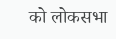को लोकसभा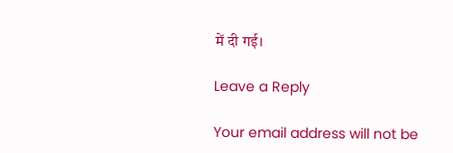में दी गई।

Leave a Reply

Your email address will not be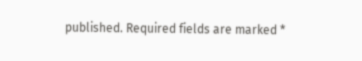published. Required fields are marked *